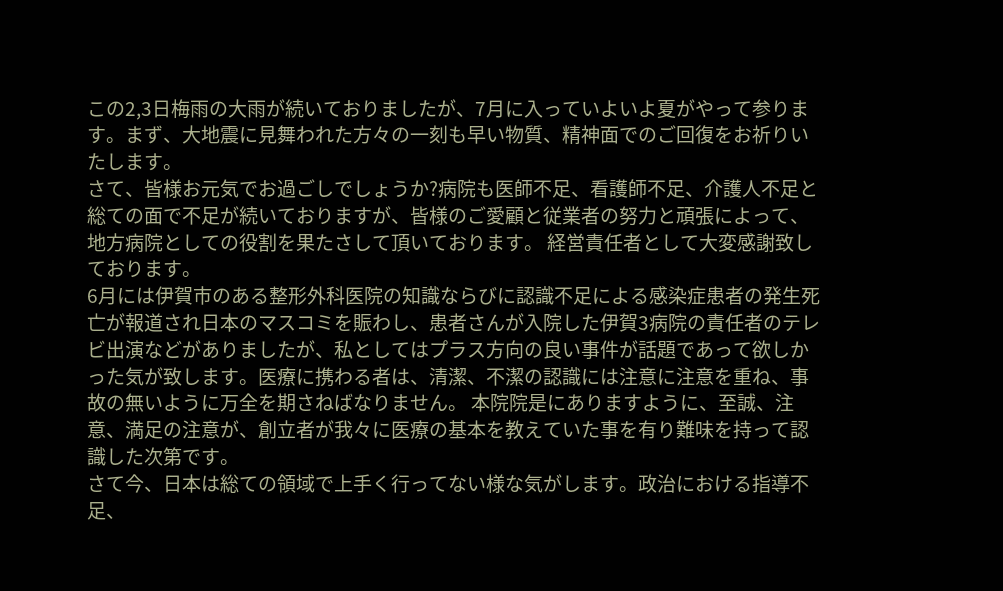この2,3日梅雨の大雨が続いておりましたが、7月に入っていよいよ夏がやって参ります。まず、大地震に見舞われた方々の一刻も早い物質、精神面でのご回復をお祈りいたします。
さて、皆様お元気でお過ごしでしょうか?病院も医師不足、看護師不足、介護人不足と総ての面で不足が続いておりますが、皆様のご愛顧と従業者の努力と頑張によって、地方病院としての役割を果たさして頂いております。 経営責任者として大変感謝致しております。
6月には伊賀市のある整形外科医院の知識ならびに認識不足による感染症患者の発生死亡が報道され日本のマスコミを賑わし、患者さんが入院した伊賀3病院の責任者のテレビ出演などがありましたが、私としてはプラス方向の良い事件が話題であって欲しかった気が致します。医療に携わる者は、清潔、不潔の認識には注意に注意を重ね、事故の無いように万全を期さねばなりません。 本院院是にありますように、至誠、注意、満足の注意が、創立者が我々に医療の基本を教えていた事を有り難味を持って認識した次第です。
さて今、日本は総ての領域で上手く行ってない様な気がします。政治における指導不足、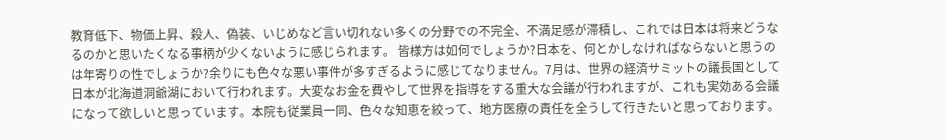教育低下、物価上昇、殺人、偽装、いじめなど言い切れない多くの分野での不完全、不満足感が滞積し、これでは日本は将来どうなるのかと思いたくなる事柄が少くないように感じられます。 皆様方は如何でしょうか?日本を、何とかしなければならないと思うのは年寄りの性でしょうか?余りにも色々な悪い事件が多すぎるように感じてなりません。7月は、世界の経済サミットの議長国として日本が北海道洞爺湖において行われます。大変なお金を費やして世界を指導をする重大な会議が行われますが、これも実効ある会議になって欲しいと思っています。本院も従業員一同、色々な知恵を絞って、地方医療の責任を全うして行きたいと思っております。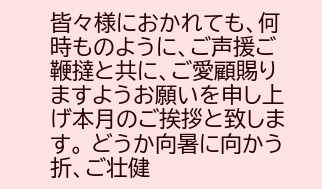皆々様におかれても、何時ものように、ご声援ご鞭撻と共に、ご愛顧賜りますようお願いを申し上げ本月のご挨拶と致します。 どうか向暑に向かう折、ご壮健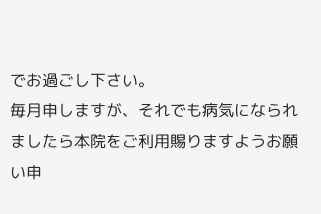でお過ごし下さい。
毎月申しますが、それでも病気になられましたら本院をご利用賜りますようお願い申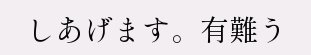しあげます。有難う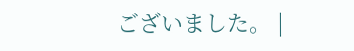ございました。 |